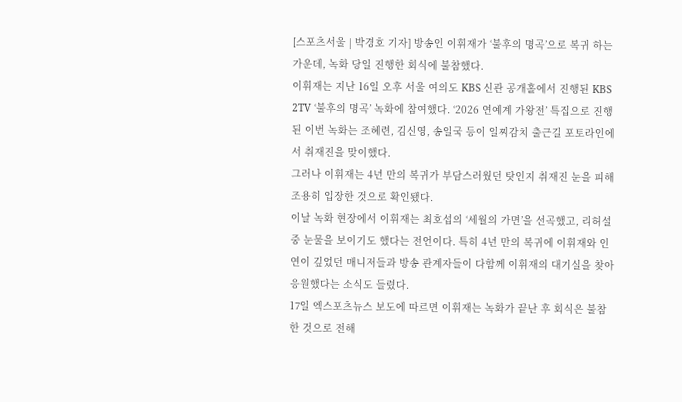[스포츠서울 | 박경호 기자] 방송인 이휘재가 ‘불후의 명곡’으로 복귀 하는 가운데, 녹화 당일 진행한 회식에 불참했다.
이휘재는 지난 16일 오후 서울 여의도 KBS 신관 공개홀에서 진행된 KBS 2TV ‘불후의 명곡’ 녹화에 참여했다. ‘2026 연예계 가왕전’ 특집으로 진행된 이번 녹화는 조혜련, 김신영, 송일국 등이 일찌감치 출근길 포토라인에서 취재진을 맞이했다.
그러나 이휘재는 4년 만의 복귀가 부담스러웠던 탓인지 취재진 눈을 피해 조용히 입장한 것으로 확인됐다.
이날 녹화 현장에서 이휘재는 최호섭의 ‘세월의 가면’을 선곡했고, 리허설 중 눈물을 보이기도 했다는 전언이다. 특히 4년 만의 복귀에 이휘재와 인연이 깊었던 매니저들과 방송 관계자들이 다함께 이휘재의 대기실을 찾아 응원했다는 소식도 들렸다.
17일 엑스포츠뉴스 보도에 따르면 이휘재는 녹화가 끝난 후 회식은 불참한 것으로 전해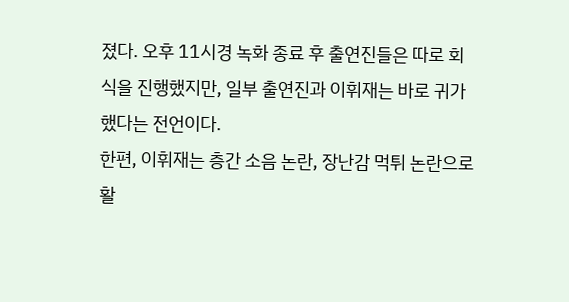졌다. 오후 11시경 녹화 종료 후 출연진들은 따로 회식을 진행했지만, 일부 출연진과 이휘재는 바로 귀가했다는 전언이다.
한편, 이휘재는 층간 소음 논란, 장난감 먹튀 논란으로 활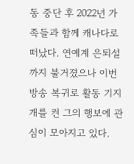동 중단 후 2022년 가족들과 함께 캐나다로 떠났다. 연예계 은퇴설까지 불거졌으나 이번 방송 복귀로 활동 기지개를 켠 그의 행보에 관심이 모아지고 있다.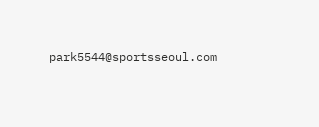park5544@sportsseoul.com